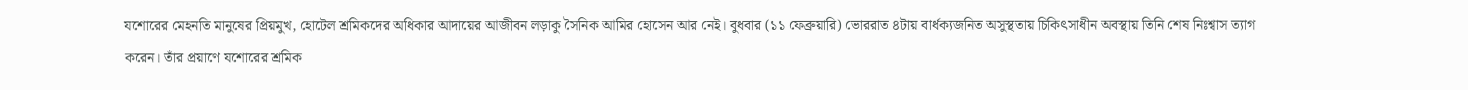যশোরের মেহনতি মানুষের প্রিয়মুখ, হোটেল শ্রমিকদের অধিকার আদায়ের আজীবন লড়াকু সৈনিক আমির হোসেন আর নেই। বুধবার (১১ ফেব্রুয়ারি) ভোররাত ৪টায় বার্ধক্যজনিত অসুস্থতায় চিকিৎসাধীন অবস্থায় তিনি শেষ নিঃশ্বাস ত্যাগ করেন। তাঁর প্রয়াণে যশোরের শ্রমিক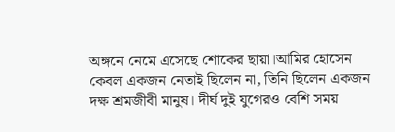অঙ্গনে নেমে এসেছে শোকের ছায়া।আমির হোসেন কেবল একজন নেতাই ছিলেন না, তিনি ছিলেন একজন দক্ষ শ্রমজীবী মানুষ। দীর্ঘ দুই যুগেরও বেশি সময়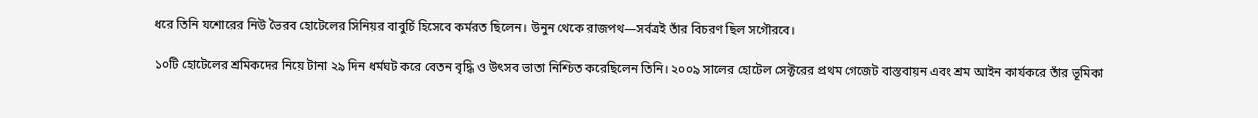ধরে তিনি যশোরের নিউ ভৈরব হোটেলের সিনিয়র বাবুর্চি হিসেবে কর্মরত ছিলেন। উনুন থেকে রাজপথ—সর্বত্রই তাঁর বিচরণ ছিল সগৌরবে।

১০টি হোটেলের শ্রমিকদের নিয়ে টানা ২৯ দিন ধর্মঘট করে বেতন বৃদ্ধি ও উৎসব ভাতা নিশ্চিত করেছিলেন তিনি। ২০০৯ সালের হোটেল সেক্টরের প্রথম গেজেট বাস্তবায়ন এবং শ্রম আইন কার্যকরে তাঁর ভূমিকা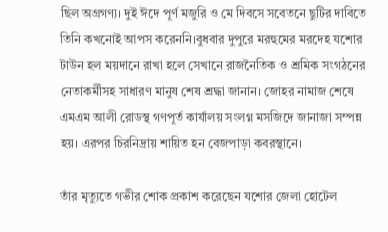ছিল অগ্রগণ্য। দুই ঈদে পূর্ণ মজুরি ও মে দিবসে সবেতনে ছুটির দাবিতে তিনি কখনোই আপস করেননি।বুধবার দুপুরে মরহুমের মরদেহ যশোর টাউন হল ময়দানে রাখা হলে সেখানে রাজনৈতিক ও শ্রমিক সংগঠনের নেতাকর্মীসহ সাধারণ মানুষ শেষ শ্রদ্ধা জানান। জোহর নামাজ শেষে এমএম আলী রোডস্থ গণপূর্ত কার্যালয় সংলগ্ন মসজিদে জানাজা সম্পন্ন হয়। এরপর চিরনিদ্রায় শায়িত হন বেজপাড়া কবরস্থানে।

তাঁর মৃত্যুতে গভীর শোক প্রকাশ করেছেন যশোর জেলা হোটেল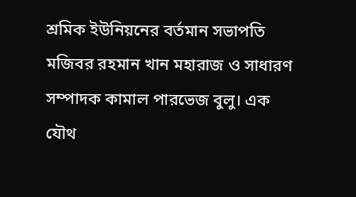শ্রমিক ইউনিয়নের বর্তমান সভাপতি মজিবর রহমান খান মহারাজ ও সাধারণ সম্পাদক কামাল পারভেজ বুলু। এক যৌথ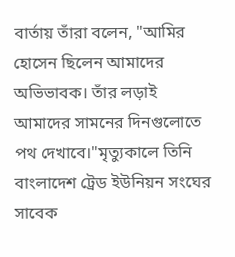বার্তায় তাঁরা বলেন, "আমির হোসেন ছিলেন আমাদের অভিভাবক। তাঁর লড়াই আমাদের সামনের দিনগুলোতে পথ দেখাবে।"মৃত্যুকালে তিনি বাংলাদেশ ট্রেড ইউনিয়ন সংঘের সাবেক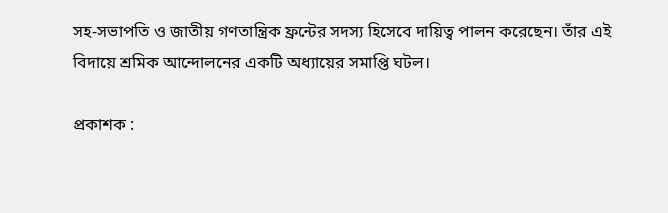সহ-সভাপতি ও জাতীয় গণতান্ত্রিক ফ্রন্টের সদস্য হিসেবে দায়িত্ব পালন করেছেন। তাঁর এই বিদায়ে শ্রমিক আন্দোলনের একটি অধ্যায়ের সমাপ্তি ঘটল।

প্রকাশক :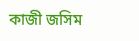কাজী জসিম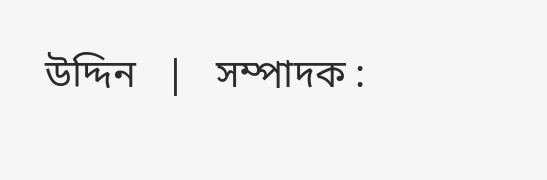উদ্দিন   |   সম্পাদক :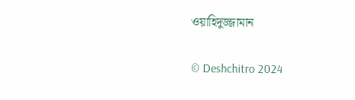ওয়াহিদুজ্জামান

© Deshchitro 2024